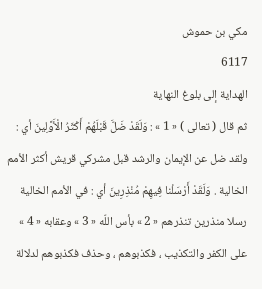مكي بن حموش
6117
الهداية إلى بلوغ النهاية
ثم قال ( تعالى ) « 1 » : وَلَقَدْ ضَلَّ قَبْلَهُمْ أَكْثَرُ الْأَوَّلِينَ أي : ولقد ضل عن الإيمان والرشد قبل مشركي قريش أكثر الأمم الخالية . وَلَقَدْ أَرْسَلْنا فِيهِمْ مُنْذِرِينَ أي : في الأمم الخالية رسلا منذرين تنذرهم « 2 » بأس اللّه « 3 » وعقابه « 4 » على الكفر والتكذيب ، فكذبوهم ، وحذف فكذبوهم لدلالة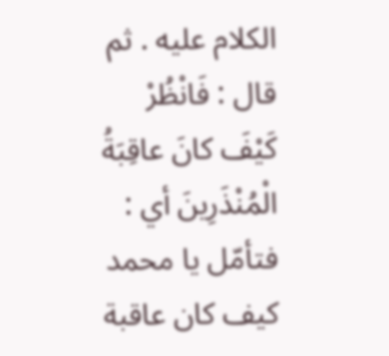الكلام عليه . ثم قال : فَانْظُرْ كَيْفَ كانَ عاقِبَةُ الْمُنْذَرِينَ أي : فتأمّل يا محمد كيف كان عاقبة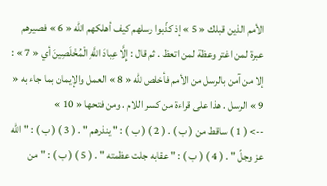الأمم الذين قبلك « 5 » إذ كذّبوا رسلهم كيف أهلكهم اللّه « 6 » فصيرهم عبرة لمن اغتر وعظة لمن اتعظ . ثم قال : إِلَّا عِبادَ اللَّهِ الْمُخْلَصِينَ أي « 7 » : إلا من آمن بالرسل من الأمم فأخلص للّه « 8 » العمل والإيمان بما جاء به « 9 » الرسل . هذا على قراءة من كسر اللام . ومن فتحها « 10 »
--> ( 1 ) ساقط من ( ب ) . ( 2 ) ( ب ) : " ينذرهم " . ( 3 ) ( ب ) : " اللّه عز وجلّ " . ( 4 ) ( ب ) : " عقابه جلت عظمته " . ( 5 ) ( ب ) : " من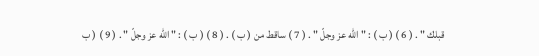قبلك " . ( 6 ) ( ب ) : " اللّه عز وجلّ " . ( 7 ) ساقط من ( ب ) . ( 8 ) ( ب ) : " اللّه عز وجلّ " . ( 9 ) ( ب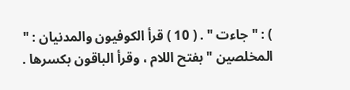) : " جاءت " . ( 10 ) قرأ الكوفيون والمدنيان : " المخلصين " بفتح اللام ، وقرأ الباقون بكسرها .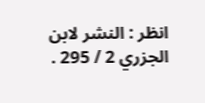انظر : النشر لابن الجزري 2 / 295 .